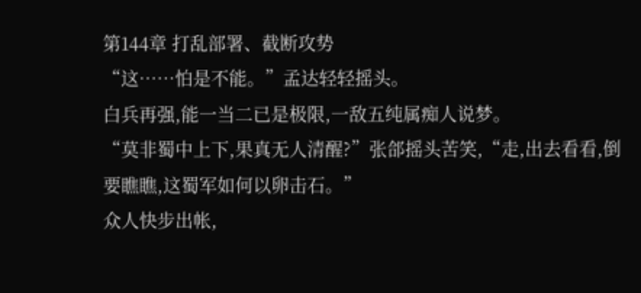第144章 打乱部署、截断攻势
“这……怕是不能。”孟达轻轻摇头。
白兵再强,能一当二已是极限,一敌五纯属痴人说梦。
“莫非蜀中上下,果真无人清醒?”张郃摇头苦笑,“走,出去看看,倒要瞧瞧,这蜀军如何以卵击石。”
众人快步出帐,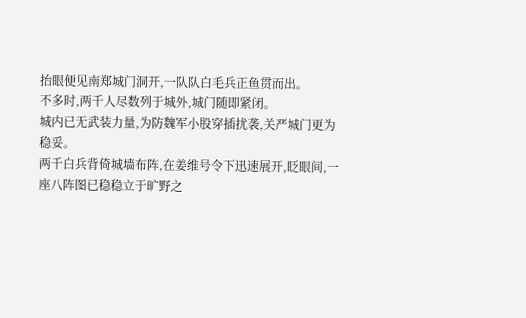抬眼便见南郑城门洞开,一队队白毛兵正鱼贯而出。
不多时,两千人尽数列于城外,城门随即紧闭。
城内已无武装力量,为防魏军小股穿插扰袭,关严城门更为稳妥。
两千白兵背倚城墙布阵,在姜维号令下迅速展开,眨眼间,一座八阵图已稳稳立于旷野之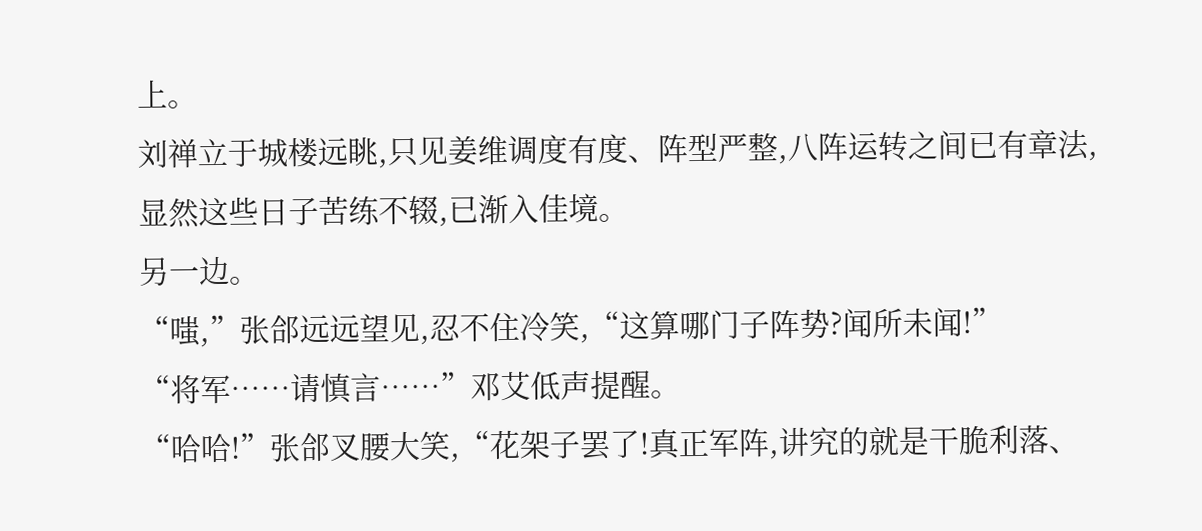上。
刘禅立于城楼远眺,只见姜维调度有度、阵型严整,八阵运转之间已有章法,显然这些日子苦练不辍,已渐入佳境。
另一边。
“嗤,”张郃远远望见,忍不住冷笑,“这算哪门子阵势?闻所未闻!”
“将军……请慎言……”邓艾低声提醒。
“哈哈!”张郃叉腰大笑,“花架子罢了!真正军阵,讲究的就是干脆利落、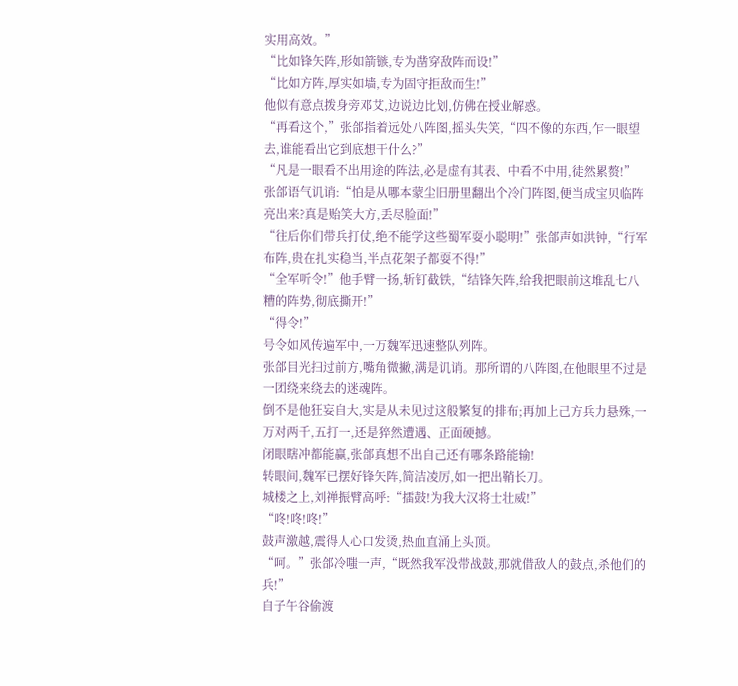实用高效。”
“比如锋矢阵,形如箭镞,专为凿穿敌阵而设!”
“比如方阵,厚实如墙,专为固守拒敌而生!”
他似有意点拨身旁邓艾,边说边比划,仿佛在授业解惑。
“再看这个,”张郃指着远处八阵图,摇头失笑,“四不像的东西,乍一眼望去,谁能看出它到底想干什么?”
“凡是一眼看不出用途的阵法,必是虚有其表、中看不中用,徒然累赘!”
张郃语气讥诮:“怕是从哪本蒙尘旧册里翻出个冷门阵图,便当成宝贝临阵亮出来?真是贻笑大方,丢尽脸面!”
“往后你们带兵打仗,绝不能学这些蜀军耍小聪明!”张郃声如洪钟,“行军布阵,贵在扎实稳当,半点花架子都耍不得!”
“全军听令!”他手臂一扬,斩钉截铁,“结锋矢阵,给我把眼前这堆乱七八糟的阵势,彻底撕开!”
“得令!”
号令如风传遍军中,一万魏军迅速整队列阵。
张郃目光扫过前方,嘴角微撇,满是讥诮。那所谓的八阵图,在他眼里不过是一团绕来绕去的迷魂阵。
倒不是他狂妄自大,实是从未见过这般繁复的排布;再加上己方兵力悬殊,一万对两千,五打一,还是猝然遭遇、正面硬撼。
闭眼瞎冲都能赢,张郃真想不出自己还有哪条路能输!
转眼间,魏军已摆好锋矢阵,简洁凌厉,如一把出鞘长刀。
城楼之上,刘禅振臂高呼:“擂鼓!为我大汉将士壮威!”
“咚!咚!咚!”
鼓声激越,震得人心口发烫,热血直涌上头顶。
“呵。”张郃冷嗤一声,“既然我军没带战鼓,那就借敌人的鼓点,杀他们的兵!”
自子午谷偷渡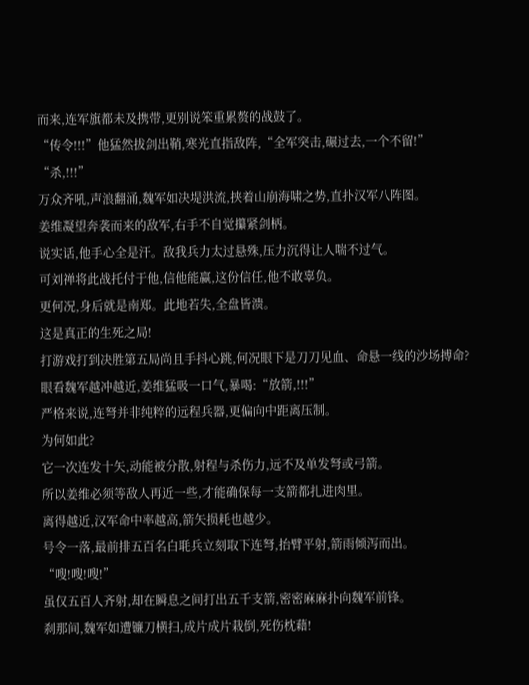而来,连军旗都未及携带,更别说笨重累赘的战鼓了。
“传令!!!”他猛然拔剑出鞘,寒光直指敌阵,“全军突击,碾过去,一个不留!”
“杀,!!!”
万众齐吼,声浪翻涌,魏军如决堤洪流,挟着山崩海啸之势,直扑汉军八阵图。
姜维凝望奔袭而来的敌军,右手不自觉攥紧剑柄。
说实话,他手心全是汗。敌我兵力太过悬殊,压力沉得让人喘不过气。
可刘禅将此战托付于他,信他能赢,这份信任,他不敢辜负。
更何况,身后就是南郑。此地若失,全盘皆溃。
这是真正的生死之局!
打游戏打到决胜第五局尚且手抖心跳,何况眼下是刀刀见血、命悬一线的沙场搏命?
眼看魏军越冲越近,姜维猛吸一口气,暴喝:“放箭,!!!”
严格来说,连弩并非纯粹的远程兵器,更偏向中距离压制。
为何如此?
它一次连发十矢,动能被分散,射程与杀伤力,远不及单发弩或弓箭。
所以姜维必须等敌人再近一些,才能确保每一支箭都扎进肉里。
离得越近,汉军命中率越高,箭矢损耗也越少。
号令一落,最前排五百名白毦兵立刻取下连弩,抬臂平射,箭雨倾泻而出。
“嗖!嗖!嗖!”
虽仅五百人齐射,却在瞬息之间打出五千支箭,密密麻麻扑向魏军前锋。
刹那间,魏军如遭镰刀横扫,成片成片栽倒,死伤枕藉!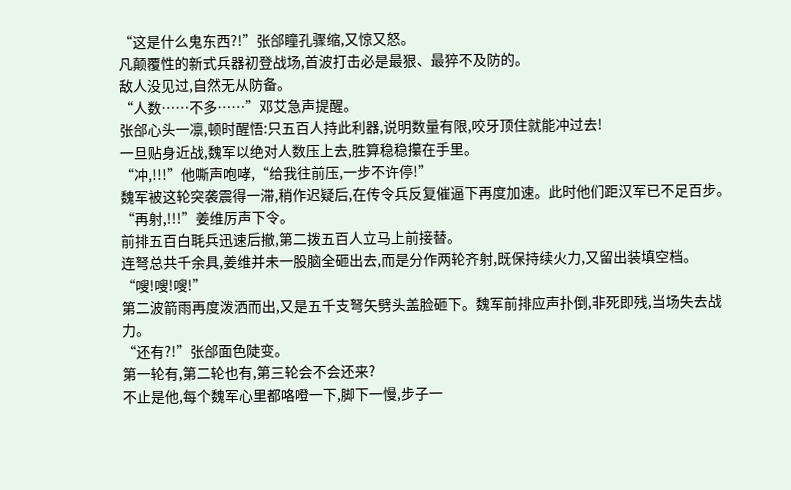“这是什么鬼东西?!”张郃瞳孔骤缩,又惊又怒。
凡颠覆性的新式兵器初登战场,首波打击必是最狠、最猝不及防的。
敌人没见过,自然无从防备。
“人数……不多……”邓艾急声提醒。
张郃心头一凛,顿时醒悟:只五百人持此利器,说明数量有限,咬牙顶住就能冲过去!
一旦贴身近战,魏军以绝对人数压上去,胜算稳稳攥在手里。
“冲,!!!”他嘶声咆哮,“给我往前压,一步不许停!”
魏军被这轮突袭震得一滞,稍作迟疑后,在传令兵反复催逼下再度加速。此时他们距汉军已不足百步。
“再射,!!!”姜维厉声下令。
前排五百白毦兵迅速后撤,第二拨五百人立马上前接替。
连弩总共千余具,姜维并未一股脑全砸出去,而是分作两轮齐射,既保持续火力,又留出装填空档。
“嗖!嗖!嗖!”
第二波箭雨再度泼洒而出,又是五千支弩矢劈头盖脸砸下。魏军前排应声扑倒,非死即残,当场失去战力。
“还有?!”张郃面色陡变。
第一轮有,第二轮也有,第三轮会不会还来?
不止是他,每个魏军心里都咯噔一下,脚下一慢,步子一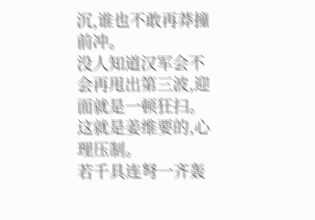沉,谁也不敢再莽撞前冲。
没人知道汉军会不会再甩出第三波,迎面就是一顿狂扫。
这就是姜维要的,心理压制。
若千具连弩一齐轰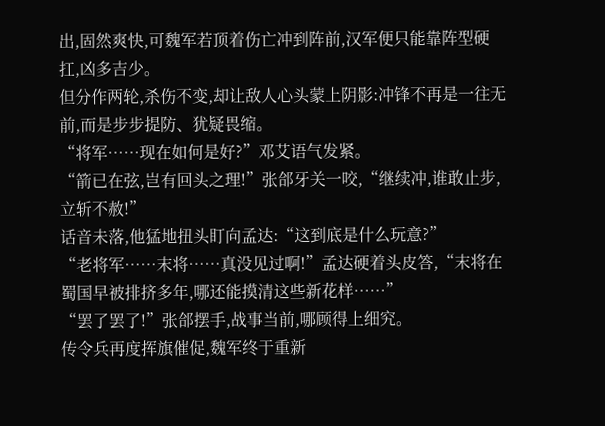出,固然爽快,可魏军若顶着伤亡冲到阵前,汉军便只能靠阵型硬扛,凶多吉少。
但分作两轮,杀伤不变,却让敌人心头蒙上阴影:冲锋不再是一往无前,而是步步提防、犹疑畏缩。
“将军……现在如何是好?”邓艾语气发紧。
“箭已在弦,岂有回头之理!”张郃牙关一咬,“继续冲,谁敢止步,立斩不赦!”
话音未落,他猛地扭头盯向孟达:“这到底是什么玩意?”
“老将军……末将……真没见过啊!”孟达硬着头皮答,“末将在蜀国早被排挤多年,哪还能摸清这些新花样……”
“罢了罢了!”张郃摆手,战事当前,哪顾得上细究。
传令兵再度挥旗催促,魏军终于重新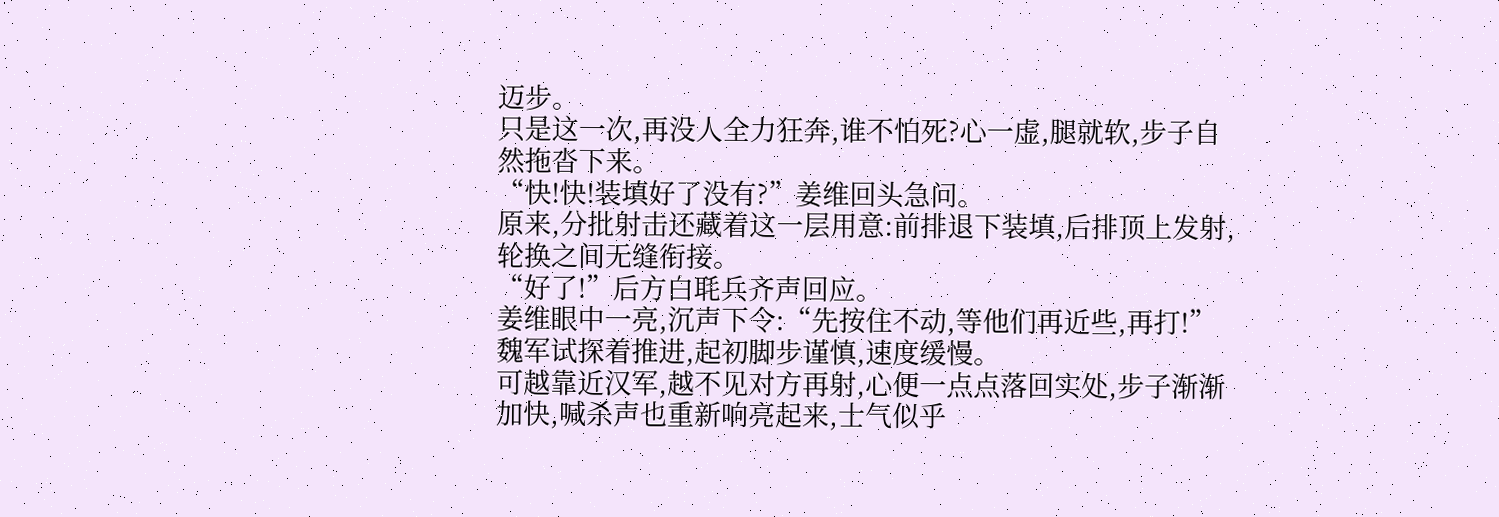迈步。
只是这一次,再没人全力狂奔,谁不怕死?心一虚,腿就软,步子自然拖沓下来。
“快!快!装填好了没有?”姜维回头急问。
原来,分批射击还藏着这一层用意:前排退下装填,后排顶上发射,轮换之间无缝衔接。
“好了!”后方白毦兵齐声回应。
姜维眼中一亮,沉声下令:“先按住不动,等他们再近些,再打!”
魏军试探着推进,起初脚步谨慎,速度缓慢。
可越靠近汉军,越不见对方再射,心便一点点落回实处,步子渐渐加快,喊杀声也重新响亮起来,士气似乎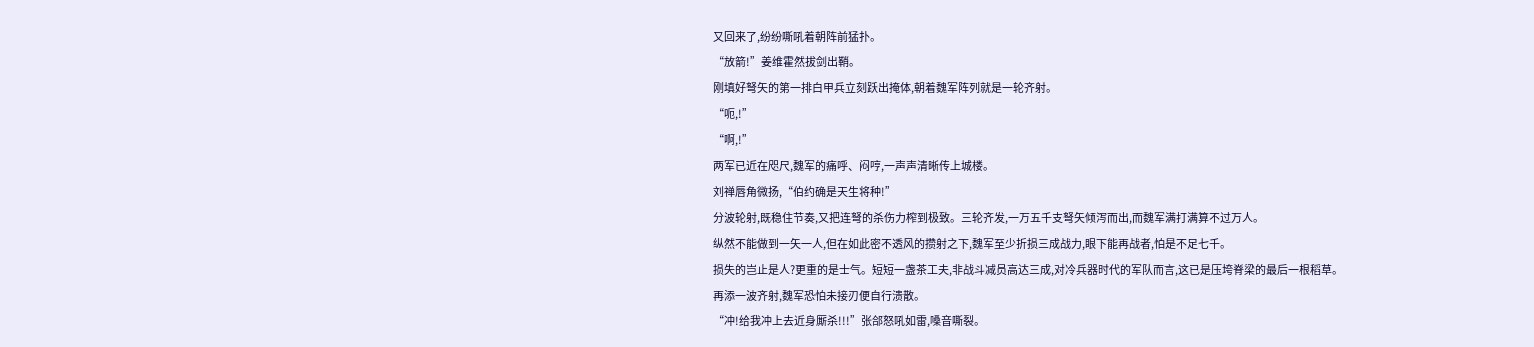又回来了,纷纷嘶吼着朝阵前猛扑。
“放箭!”姜维霍然拔剑出鞘。
刚填好弩矢的第一排白甲兵立刻跃出掩体,朝着魏军阵列就是一轮齐射。
“呃,!”
“啊,!”
两军已近在咫尺,魏军的痛呼、闷哼,一声声清晰传上城楼。
刘禅唇角微扬,“伯约确是天生将种!”
分波轮射,既稳住节奏,又把连弩的杀伤力榨到极致。三轮齐发,一万五千支弩矢倾泻而出,而魏军满打满算不过万人。
纵然不能做到一矢一人,但在如此密不透风的攒射之下,魏军至少折损三成战力,眼下能再战者,怕是不足七千。
损失的岂止是人?更重的是士气。短短一盏茶工夫,非战斗减员高达三成,对冷兵器时代的军队而言,这已是压垮脊梁的最后一根稻草。
再添一波齐射,魏军恐怕未接刃便自行溃散。
“冲!给我冲上去近身厮杀!!!”张郃怒吼如雷,嗓音嘶裂。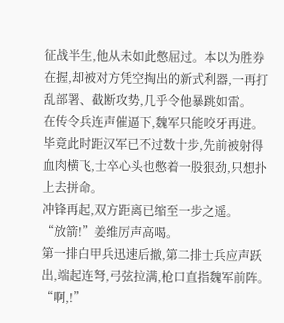征战半生,他从未如此憋屈过。本以为胜券在握,却被对方凭空掏出的新式利器,一再打乱部署、截断攻势,几乎令他暴跳如雷。
在传令兵连声催逼下,魏军只能咬牙再进。毕竟此时距汉军已不过数十步,先前被射得血肉横飞,士卒心头也憋着一股狠劲,只想扑上去拼命。
冲锋再起,双方距离已缩至一步之遥。
“放箭!”姜维厉声高喝。
第一排白甲兵迅速后撤,第二排士兵应声跃出,端起连弩,弓弦拉满,枪口直指魏军前阵。
“啊,!”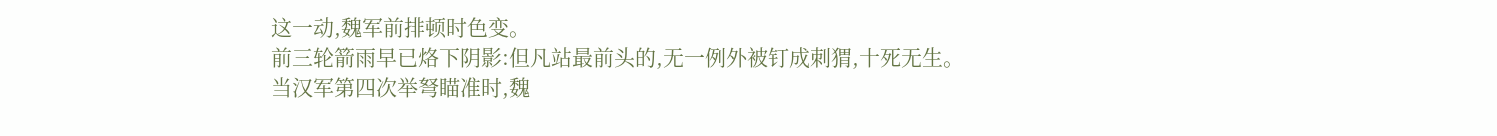这一动,魏军前排顿时色变。
前三轮箭雨早已烙下阴影:但凡站最前头的,无一例外被钉成刺猬,十死无生。
当汉军第四次举弩瞄准时,魏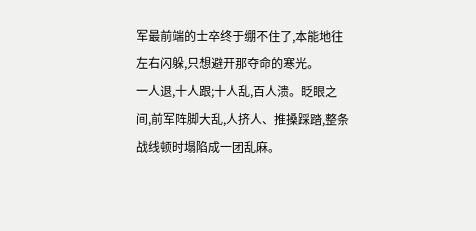军最前端的士卒终于绷不住了,本能地往左右闪躲,只想避开那夺命的寒光。
一人退,十人跟;十人乱,百人溃。眨眼之间,前军阵脚大乱,人挤人、推搡踩踏,整条战线顿时塌陷成一团乱麻。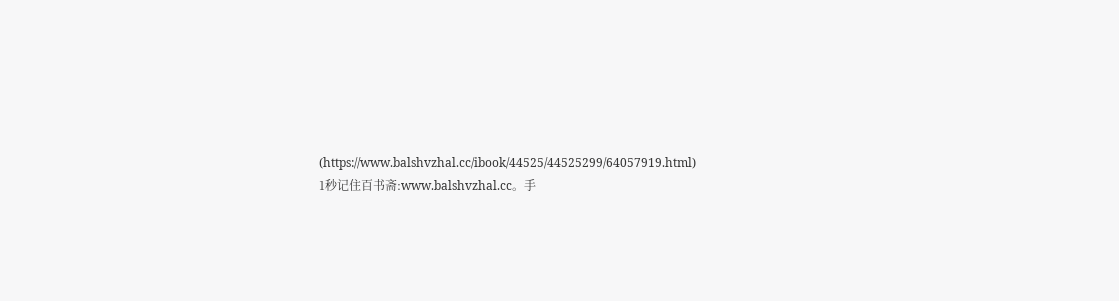(https://www.balshvzhal.cc/ibook/44525/44525299/64057919.html)
1秒记住百书斋:www.balshvzhal.cc。手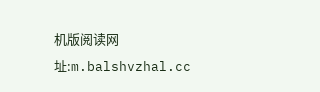机版阅读网址:m.balshvzhal.cc